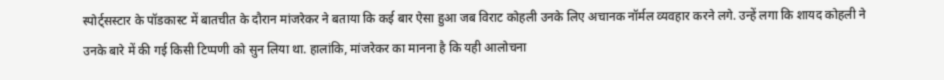स्पोर्ट्सस्टार के पॉडकास्ट में बातचीत के दौरान मांजरेकर ने बताया कि कई बार ऐसा हुआ जब विराट कोहली उनके लिए अचानक नॉर्मल व्यवहार करने लगे. उन्हें लगा कि शायद कोहली ने उनके बारे में की गई किसी टिप्पणी को सुन लिया था. हालांकि, मांजरेकर का मानना है कि यही आलोचना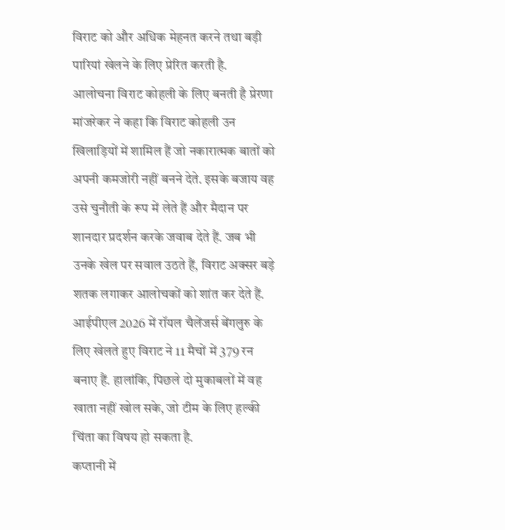विराट को और अधिक मेहनत करने तथा बड़ी पारियां खेलने के लिए प्रेरित करती है.
आलोचना विराट कोहली के लिए बनती है प्रेरणा
मांजरेकर ने कहा कि विराट कोहली उन खिलाड़ियों में शामिल हैं जो नकारात्मक बातों को अपनी कमजोरी नहीं बनने देते. इसके बजाय वह उसे चुनौती के रूप में लेते हैं और मैदान पर शानदार प्रदर्शन करके जवाब देते हैं. जब भी उनके खेल पर सवाल उठते हैं, विराट अक्सर बड़े शतक लगाकर आलोचकों को शांत कर देते हैं. आईपीएल 2026 में रॉयल चैलेंजर्स बेंगलुरु के लिए खेलते हुए विराट ने 11 मैचों में 379 रन बनाए हैं. हालांकि, पिछले दो मुकाबलों में वह खाता नहीं खोल सके, जो टीम के लिए हल्की चिंता का विषय हो सकता है.
कप्तानी में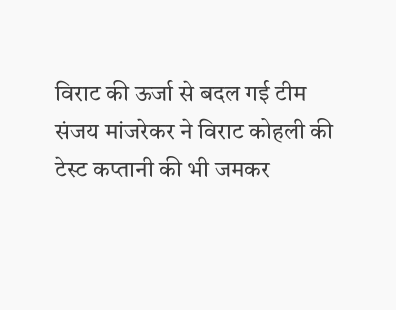विराट की ऊर्जा से बदल गई टीम
संजय मांजरेकर ने विराट कोहली की टेस्ट कप्तानी की भी जमकर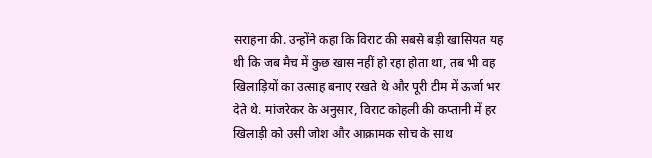सराहना की. उन्होंने कहा कि विराट की सबसे बड़ी खासियत यह थी कि जब मैच में कुछ खास नहीं हो रहा होता था, तब भी वह खिलाड़ियों का उत्साह बनाए रखते थे और पूरी टीम में ऊर्जा भर देते थे. मांजरेकर के अनुसार, विराट कोहली की कप्तानी में हर खिलाड़ी को उसी जोश और आक्रामक सोच के साथ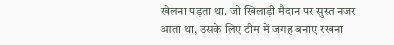खेलना पड़ता था. जो खिलाड़ी मैदान पर सुस्त नजर आता था, उसके लिए टीम में जगह बनाए रखना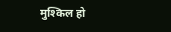मुश्किल हो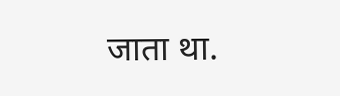जाता था.